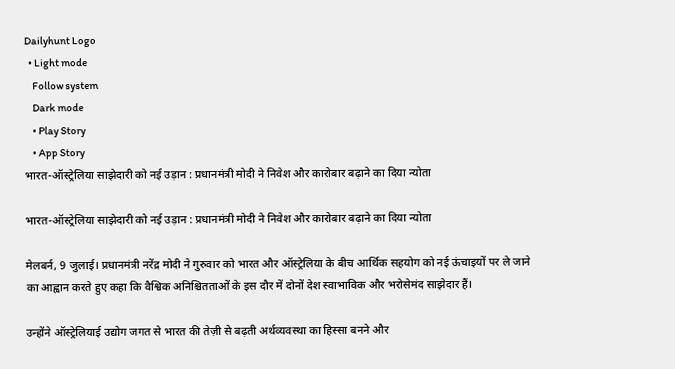Dailyhunt Logo
  • Light mode
    Follow system
    Dark mode
    • Play Story
    • App Story
भारत-ऑस्ट्रेलिया साझेदारी को नई उड़ान : प्रधानमंत्री मोदी ने निवेश और कारोबार बढ़ाने का दिया न्योता

भारत-ऑस्ट्रेलिया साझेदारी को नई उड़ान : प्रधानमंत्री मोदी ने निवेश और कारोबार बढ़ाने का दिया न्योता

मेलबर्न, 9 जुलाई। प्रधानमंत्री नरेंद्र मोदी ने गुरुवार को भारत और ऑस्ट्रेलिया के बीच आर्थिक सहयोग को नई ऊंचाइयों पर ले जाने का आह्वान करते हुए कहा कि वैश्विक अनिश्चितताओं के इस दौर में दोनों देश स्वाभाविक और भरोसेमंद साझेदार हैं।

उन्होंने ऑस्ट्रेलियाई उद्योग जगत से भारत की तेज़ी से बढ़ती अर्थव्यवस्था का हिस्सा बनने और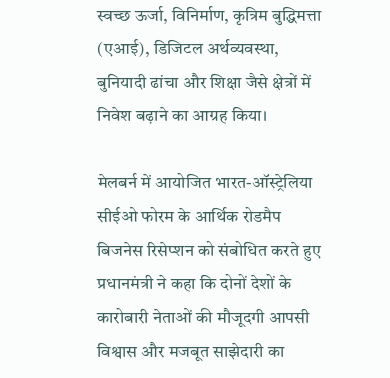स्वच्छ ऊर्जा, विनिर्माण, कृत्रिम बुद्धिमत्ता (एआई), डिजिटल अर्थव्यवस्था, बुनियादी ढांचा और शिक्षा जैसे क्षेत्रों में निवेश बढ़ाने का आग्रह किया।

मेलबर्न में आयोजित भारत-ऑस्ट्रेलिया सीईओ फोरम के आर्थिक रोडमैप बिजनेस रिसेप्शन को संबोधित करते हुए प्रधानमंत्री ने कहा कि दोनों देशों के कारोबारी नेताओं की मौजूदगी आपसी विश्वास और मजबूत साझेदारी का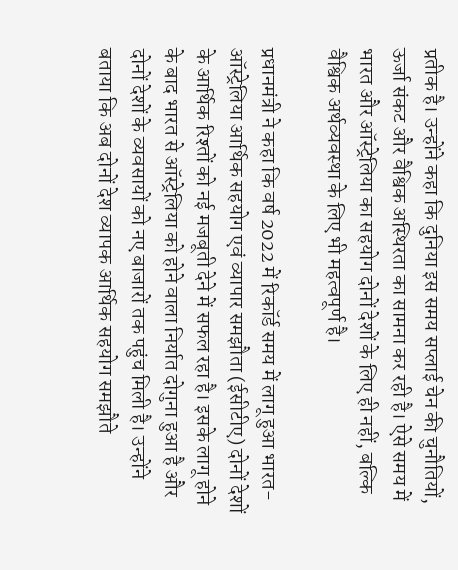प्रतीक है। उन्होंने कहा कि दुनिया इस समय सप्लाई चेन की चुनौतियों, ऊर्जा संकट और वैश्विक अस्थिरता का सामना कर रही है। ऐसे समय में भारत और ऑस्ट्रेलिया का सहयोग दोनों देशों के लिए ही नहीं, बल्कि वैश्विक अर्थव्यवस्था के लिए भी महत्वपूर्ण है।

प्रधानमंत्री ने कहा कि वर्ष 2022 में रिकॉर्ड समय में लागू हुआ भारत-ऑस्ट्रेलिया आर्थिक सहयोग एवं व्यापार समझौता (ईसीटीए) दोनों देशों के आर्थिक रिश्तों को नई मजबूती देने में सफल रहा है। इसके लागू होने के बाद भारत से ऑस्ट्रेलिया को होने वाला निर्यात दोगुना हुआ है और दोनों देशों के व्यवसायों को नए बाजारों तक पहुंच मिली है। उन्होंने बताया कि अब दोनों देश व्यापक आर्थिक सहयोग समझौते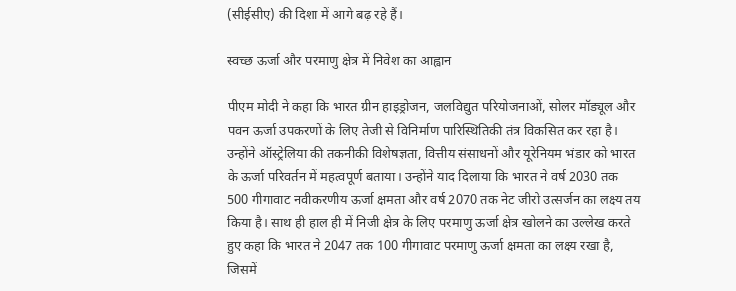(सीईसीए) की दिशा में आगे बढ़ रहे हैं।

स्वच्छ ऊर्जा और परमाणु क्षेत्र में निवेश का आह्वान

पीएम मोदी ने कहा कि भारत ग्रीन हाइड्रोजन, जलविद्युत परियोजनाओं, सोलर मॉड्यूल और पवन ऊर्जा उपकरणों के लिए तेजी से विनिर्माण पारिस्थितिकी तंत्र विकसित कर रहा है। उन्होंने ऑस्ट्रेलिया की तकनीकी विशेषज्ञता, वित्तीय संसाधनों और यूरेनियम भंडार को भारत के ऊर्जा परिवर्तन में महत्वपूर्ण बताया। उन्होंने याद दिलाया कि भारत ने वर्ष 2030 तक 500 गीगावाट नवीकरणीय ऊर्जा क्षमता और वर्ष 2070 तक नेट जीरो उत्सर्जन का लक्ष्य तय किया है। साथ ही हाल ही में निजी क्षेत्र के लिए परमाणु ऊर्जा क्षेत्र खोलने का उल्लेख करते हुए कहा कि भारत ने 2047 तक 100 गीगावाट परमाणु ऊर्जा क्षमता का लक्ष्य रखा है, जिसमें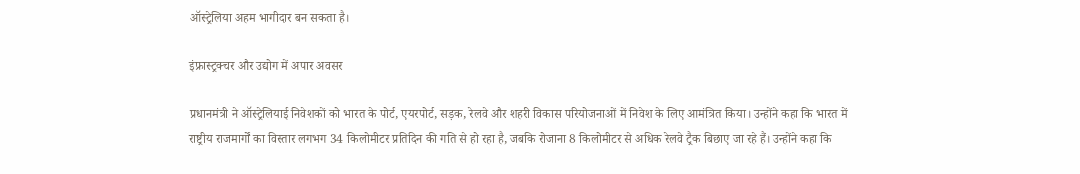ऑस्ट्रेलिया अहम भागीदार बन सकता है।

इंफ्रास्ट्रक्चर और उद्योग में अपार अवसर

प्रधानमंत्री ने ऑस्ट्रेलियाई निवेशकों को भारत के पोर्ट, एयरपोर्ट, सड़क, रेलवे और शहरी विकास परियोजनाओं में निवेश के लिए आमंत्रित किया। उन्होंने कहा कि भारत में राष्ट्रीय राजमार्गों का विस्तार लगभग 34 किलोमीटर प्रतिदिन की गति से हो रहा है, जबकि रोजाना 8 किलोमीटर से अधिक रेलवे ट्रैक बिछाए जा रहे हैं। उन्होंने कहा कि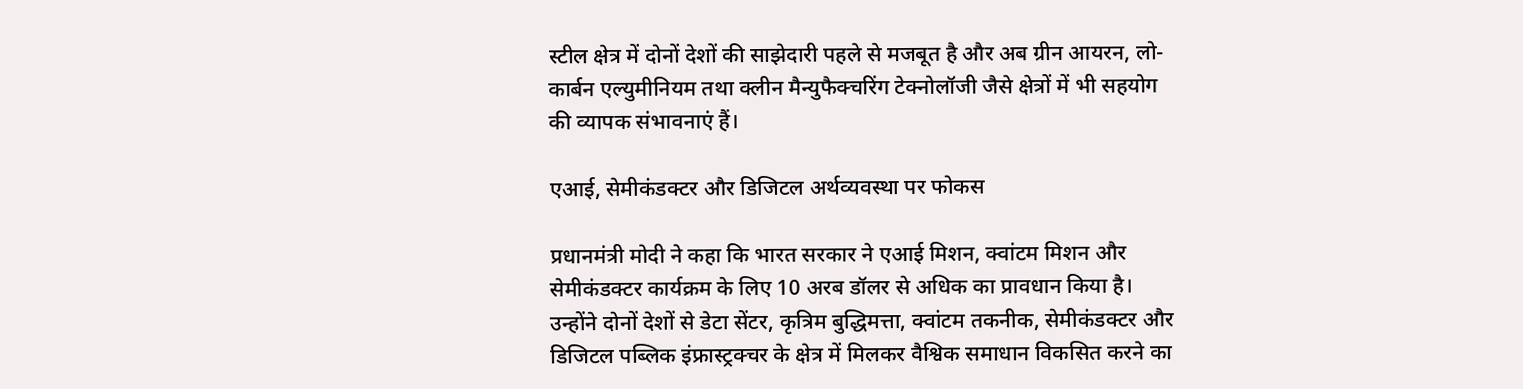स्टील क्षेत्र में दोनों देशों की साझेदारी पहले से मजबूत है और अब ग्रीन आयरन, लो-कार्बन एल्युमीनियम तथा क्लीन मैन्युफैक्चरिंग टेक्नोलॉजी जैसे क्षेत्रों में भी सहयोग की व्यापक संभावनाएं हैं।

एआई, सेमीकंडक्टर और डिजिटल अर्थव्यवस्था पर फोकस

प्रधानमंत्री मोदी ने कहा कि भारत सरकार ने एआई मिशन, क्वांटम मिशन और सेमीकंडक्टर कार्यक्रम के लिए 10 अरब डॉलर से अधिक का प्रावधान किया है। उन्होंने दोनों देशों से डेटा सेंटर, कृत्रिम बुद्धिमत्ता, क्वांटम तकनीक, सेमीकंडक्टर और डिजिटल पब्लिक इंफ्रास्ट्रक्चर के क्षेत्र में मिलकर वैश्विक समाधान विकसित करने का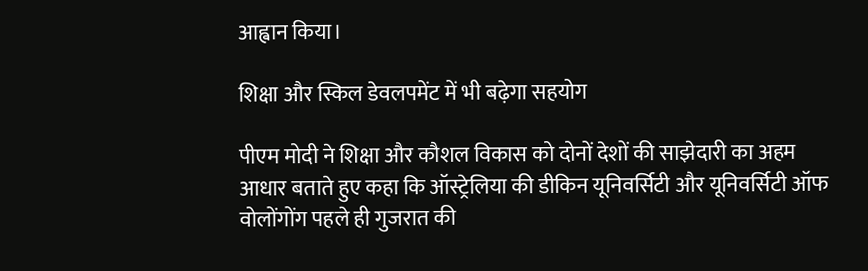आह्वान किया।

शिक्षा और स्किल डेवलपमेंट में भी बढ़ेगा सहयोग

पीएम मोदी ने शिक्षा और कौशल विकास को दोनों देशों की साझेदारी का अहम आधार बताते हुए कहा कि ऑस्ट्रेलिया की डीकिन यूनिवर्सिटी और यूनिवर्सिटी ऑफ वोलोंगोंग पहले ही गुजरात की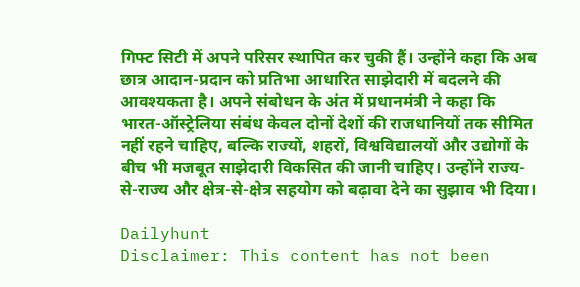गिफ्ट सिटी में अपने परिसर स्थापित कर चुकी हैं। उन्होंने कहा कि अब छात्र आदान-प्रदान को प्रतिभा आधारित साझेदारी में बदलने की आवश्यकता है। अपने संबोधन के अंत में प्रधानमंत्री ने कहा कि भारत-ऑस्ट्रेलिया संबंध केवल दोनों देशों की राजधानियों तक सीमित नहीं रहने चाहिए, बल्कि राज्यों, शहरों, विश्वविद्यालयों और उद्योगों के बीच भी मजबूत साझेदारी विकसित की जानी चाहिए। उन्होंने राज्य-से-राज्य और क्षेत्र-से-क्षेत्र सहयोग को बढ़ावा देने का सुझाव भी दिया।

Dailyhunt
Disclaimer: This content has not been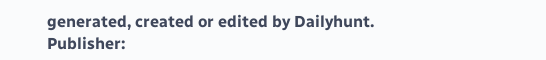generated, created or edited by Dailyhunt. Publisher: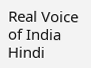Real Voice of India Hindi